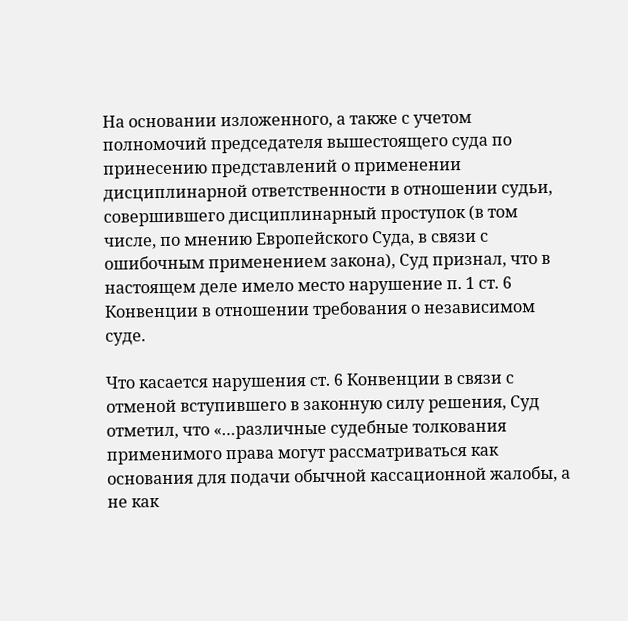На основании изложенного, а также с учетом полномочий председателя вышестоящего суда по принесению представлений о применении дисциплинарной ответственности в отношении судьи, совершившего дисциплинарный проступок (в том числе, по мнению Европейского Суда, в связи с ошибочным применением закона), Суд признал, что в настоящем деле имело место нарушение п. 1 ст. 6 Конвенции в отношении требования о независимом суде.

Что касается нарушения ст. 6 Конвенции в связи с отменой вступившего в законную силу решения, Суд отметил, что «…различные судебные толкования применимого права могут рассматриваться как основания для подачи обычной кассационной жалобы, а не как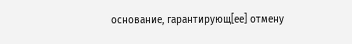основание, гарантирующ[ее] отмену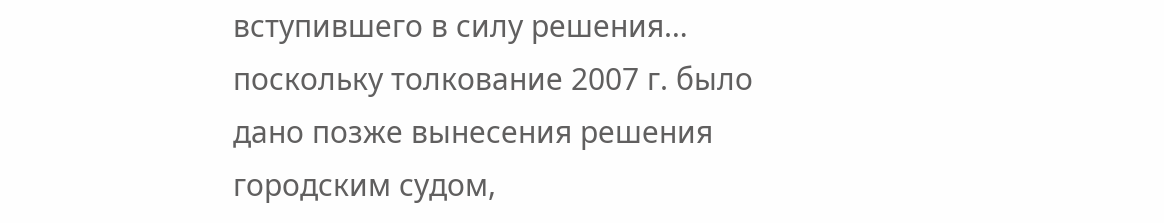вступившего в силу решения… поскольку толкование 2007 г. было дано позже вынесения решения городским судом,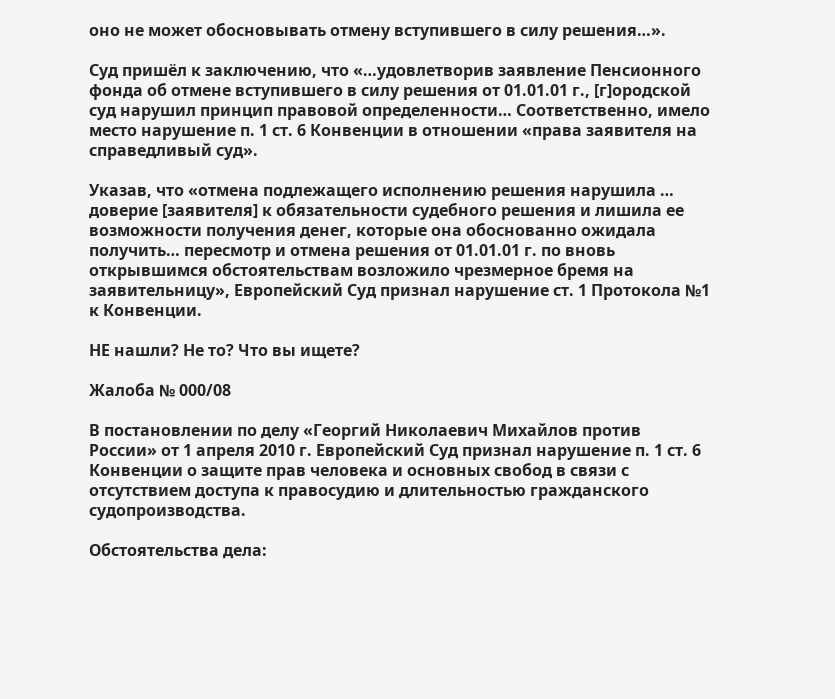оно не может обосновывать отмену вступившего в силу решения…».

Суд пришёл к заключению, что «…удовлетворив заявление Пенсионного фонда об отмене вступившего в силу решения от 01.01.01 г., [г]ородской суд нарушил принцип правовой определенности… Соответственно, имело место нарушение п. 1 ст. 6 Конвенции в отношении «права заявителя на справедливый суд».

Указав, что «отмена подлежащего исполнению решения нарушила … доверие [заявителя] к обязательности судебного решения и лишила ее возможности получения денег, которые она обоснованно ожидала получить… пересмотр и отмена решения от 01.01.01 г. по вновь открывшимся обстоятельствам возложило чрезмерное бремя на заявительницу», Европейский Суд признал нарушение ст. 1 Протокола №1 к Конвенции.

НЕ нашли? Не то? Что вы ищете?

Жалоба № 000/08

В постановлении по делу «Георгий Николаевич Михайлов против России» от 1 апреля 2010 г. Европейский Суд признал нарушение п. 1 ст. 6 Конвенции о защите прав человека и основных свобод в связи с отсутствием доступа к правосудию и длительностью гражданского судопроизводства.

Обстоятельства дела: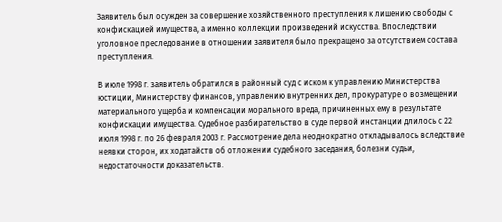Заявитель был осужден за совершение хозяйственного преступления к лишению свободы с конфискацией имущества, а именно коллекции произведений искусства. Впоследствии уголовное преследование в отношении заявителя было прекращено за отсутствием состава преступления.

В июле 1998 г. заявитель обратился в районный суд с иском к управлению Министерства юстиции, Министерству финансов, управлению внутренних дел, прокуратуре о возмещении материального ущерба и компенсации морального вреда, причиненных ему в результате конфискации имущества. Судебное разбирательство в суде первой инстанции длилось с 22 июля 1998 г. по 26 февраля 2003 г. Рассмотрение дела неоднократно откладывалось вследствие неявки сторон, их ходатайств об отложении судебного заседания, болезни судьи, недостаточности доказательств.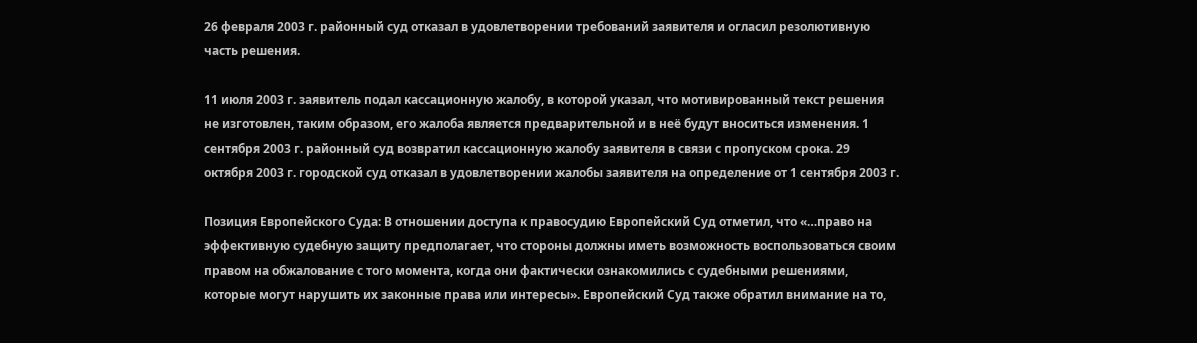26 февраля 2003 г. районный суд отказал в удовлетворении требований заявителя и огласил резолютивную часть решения.

11 июля 2003 г. заявитель подал кассационную жалобу, в которой указал, что мотивированный текст решения не изготовлен, таким образом, его жалоба является предварительной и в неё будут вноситься изменения. 1 сентября 2003 г. районный суд возвратил кассационную жалобу заявителя в связи с пропуском срока. 29 октября 2003 г. городской суд отказал в удовлетворении жалобы заявителя на определение от 1 сентября 2003 г.

Позиция Европейского Суда: В отношении доступа к правосудию Европейский Суд отметил, что «…право на эффективную судебную защиту предполагает, что стороны должны иметь возможность воспользоваться своим правом на обжалование с того момента, когда они фактически ознакомились с судебными решениями, которые могут нарушить их законные права или интересы». Европейский Суд также обратил внимание на то,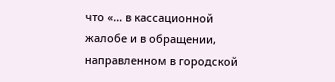что «… в кассационной жалобе и в обращении, направленном в городской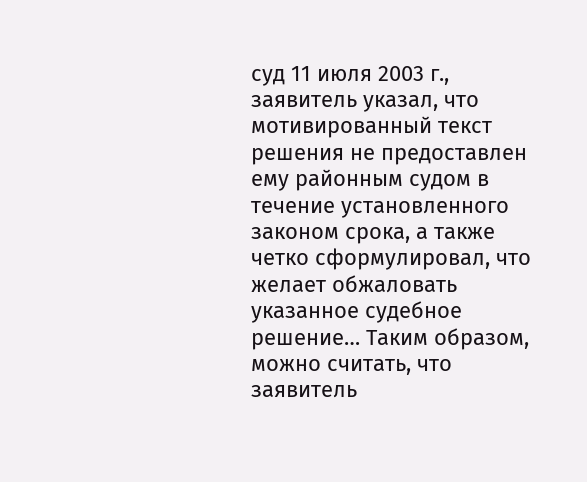суд 11 июля 2003 г., заявитель указал, что мотивированный текст решения не предоставлен ему районным судом в течение установленного законом срока, а также четко сформулировал, что желает обжаловать указанное судебное решение… Таким образом, можно считать, что заявитель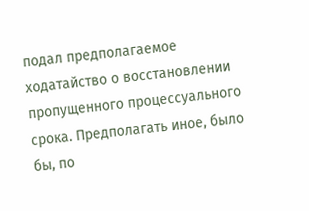подал предполагаемое ходатайство о восстановлении пропущенного процессуального срока. Предполагать иное, было бы, по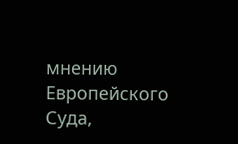мнению Европейского Суда,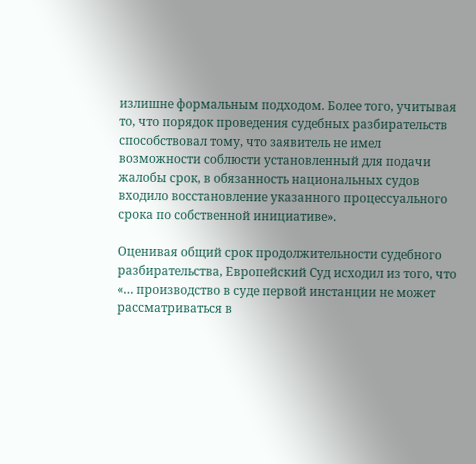излишне формальным подходом. Более того, учитывая то, что порядок проведения судебных разбирательств способствовал тому, что заявитель не имел возможности соблюсти установленный для подачи жалобы срок, в обязанность национальных судов входило восстановление указанного процессуального срока по собственной инициативе».

Оценивая общий срок продолжительности судебного разбирательства, Европейский Суд исходил из того, что «… производство в суде первой инстанции не может рассматриваться в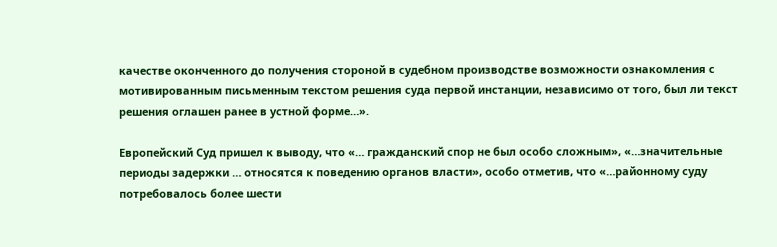качестве оконченного до получения стороной в судебном производстве возможности ознакомления с мотивированным письменным текстом решения суда первой инстанции, независимо от того, был ли текст решения оглашен ранее в устной форме…».

Европейский Суд пришел к выводу, что «… гражданский спор не был особо сложным», «…значительные периоды задержки … относятся к поведению органов власти», особо отметив, что «…районному суду потребовалось более шести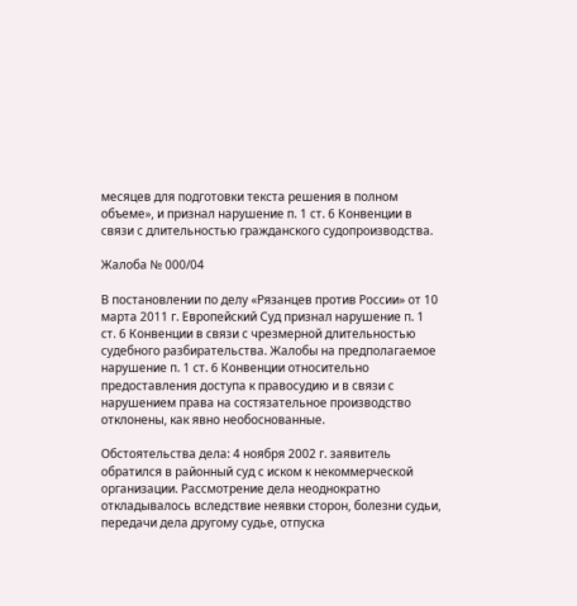месяцев для подготовки текста решения в полном объеме», и признал нарушение п. 1 ст. 6 Конвенции в связи с длительностью гражданского судопроизводства.

Жалоба № 000/04

В постановлении по делу «Рязанцев против России» от 10 марта 2011 г. Европейский Суд признал нарушение п. 1 ст. 6 Конвенции в связи с чрезмерной длительностью судебного разбирательства. Жалобы на предполагаемое нарушение п. 1 ст. 6 Конвенции относительно предоставления доступа к правосудию и в связи с нарушением права на состязательное производство отклонены, как явно необоснованные.

Обстоятельства дела: 4 ноября 2002 г. заявитель обратился в районный суд с иском к некоммерческой организации. Рассмотрение дела неоднократно откладывалось вследствие неявки сторон, болезни судьи, передачи дела другому судье, отпуска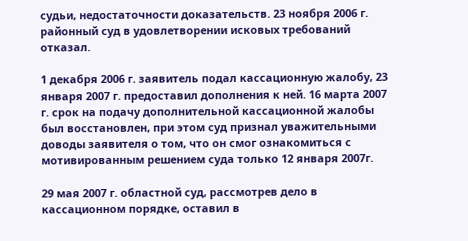судьи, недостаточности доказательств. 23 ноября 2006 г. районный суд в удовлетворении исковых требований отказал.

1 декабря 2006 г. заявитель подал кассационную жалобу, 23 января 2007 г. предоставил дополнения к ней. 16 марта 2007 г. срок на подачу дополнительной кассационной жалобы был восстановлен, при этом суд признал уважительными доводы заявителя о том, что он смог ознакомиться с мотивированным решением суда только 12 января 2007г.

29 мая 2007 г. областной суд, рассмотрев дело в кассационном порядке, оставил в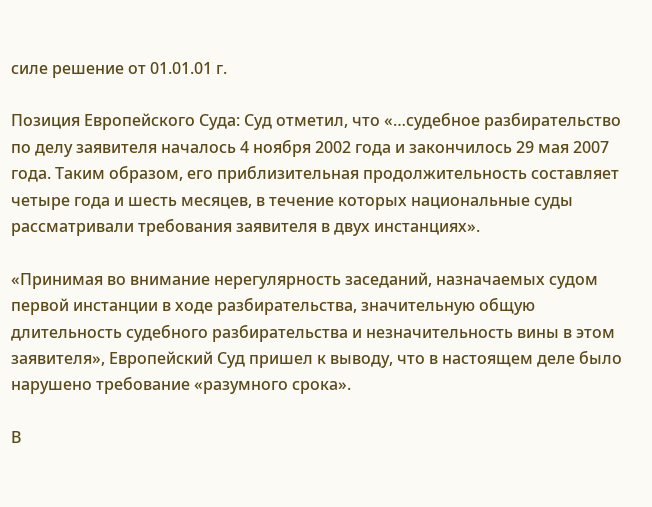силе решение от 01.01.01 г.

Позиция Европейского Суда: Суд отметил, что «…судебное разбирательство по делу заявителя началось 4 ноября 2002 года и закончилось 29 мая 2007 года. Таким образом, его приблизительная продолжительность составляет четыре года и шесть месяцев, в течение которых национальные суды рассматривали требования заявителя в двух инстанциях».

«Принимая во внимание нерегулярность заседаний, назначаемых судом первой инстанции в ходе разбирательства, значительную общую длительность судебного разбирательства и незначительность вины в этом заявителя», Европейский Суд пришел к выводу, что в настоящем деле было нарушено требование «разумного срока».

В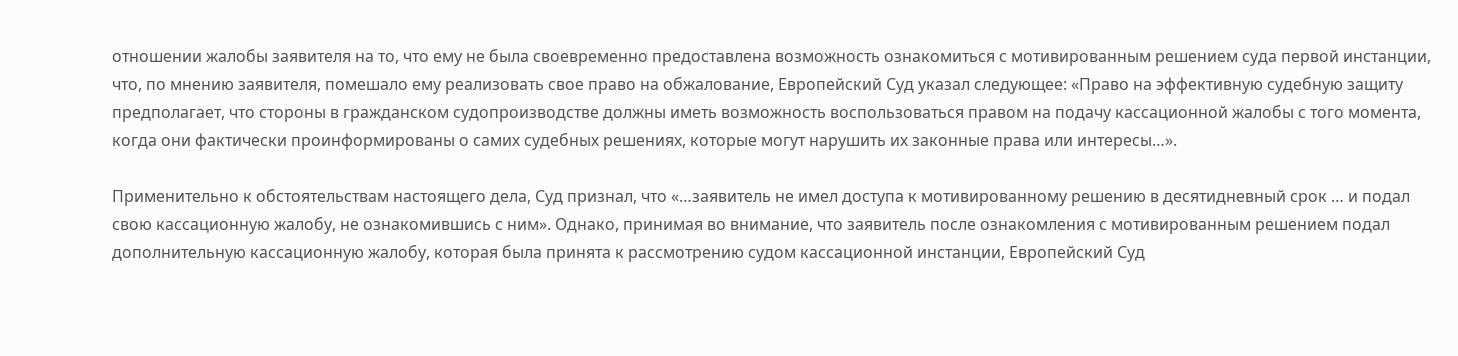отношении жалобы заявителя на то, что ему не была своевременно предоставлена возможность ознакомиться с мотивированным решением суда первой инстанции, что, по мнению заявителя, помешало ему реализовать свое право на обжалование, Европейский Суд указал следующее: «Право на эффективную судебную защиту предполагает, что стороны в гражданском судопроизводстве должны иметь возможность воспользоваться правом на подачу кассационной жалобы с того момента, когда они фактически проинформированы о самих судебных решениях, которые могут нарушить их законные права или интересы…».

Применительно к обстоятельствам настоящего дела, Суд признал, что «…заявитель не имел доступа к мотивированному решению в десятидневный срок … и подал свою кассационную жалобу, не ознакомившись с ним». Однако, принимая во внимание, что заявитель после ознакомления с мотивированным решением подал дополнительную кассационную жалобу, которая была принята к рассмотрению судом кассационной инстанции, Европейский Суд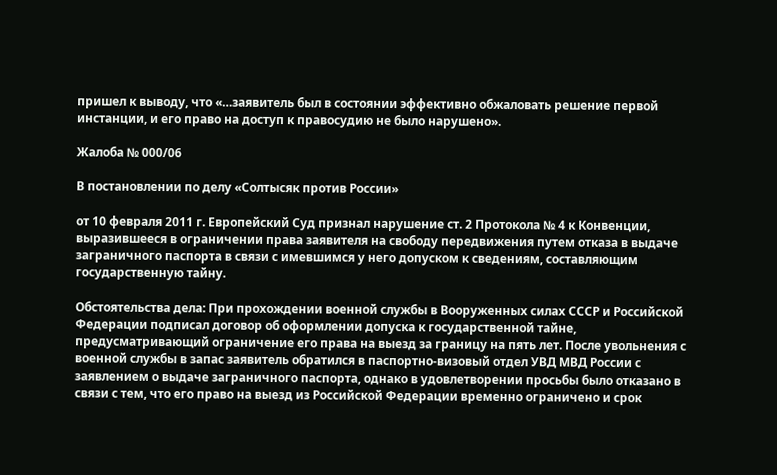пришел к выводу, что «…заявитель был в состоянии эффективно обжаловать решение первой инстанции, и его право на доступ к правосудию не было нарушено».

Жалоба № 000/06

В постановлении по делу «Солтысяк против России»

от 10 февраля 2011 г. Европейский Суд признал нарушение ст. 2 Протокола № 4 к Конвенции, выразившееся в ограничении права заявителя на свободу передвижения путем отказа в выдаче заграничного паспорта в связи с имевшимся у него допуском к сведениям, составляющим государственную тайну.

Обстоятельства дела: При прохождении военной службы в Вооруженных силах СССР и Российской Федерации подписал договор об оформлении допуска к государственной тайне, предусматривающий ограничение его права на выезд за границу на пять лет. После увольнения с военной службы в запас заявитель обратился в паспортно-визовый отдел УВД МВД России с заявлением о выдаче заграничного паспорта, однако в удовлетворении просьбы было отказано в связи с тем, что его право на выезд из Российской Федерации временно ограничено и срок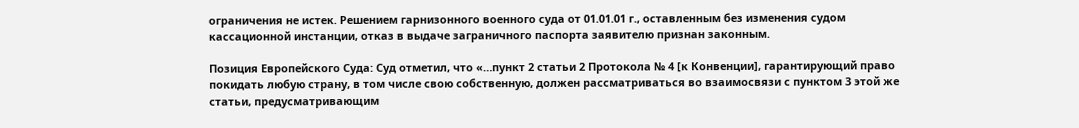ограничения не истек. Решением гарнизонного военного суда от 01.01.01 г., оставленным без изменения судом кассационной инстанции, отказ в выдаче заграничного паспорта заявителю признан законным.

Позиция Европейского Суда: Суд отметил, что «…пункт 2 статьи 2 Протокола № 4 [к Конвенции], гарантирующий право покидать любую страну, в том числе свою собственную, должен рассматриваться во взаимосвязи с пунктом 3 этой же статьи, предусматривающим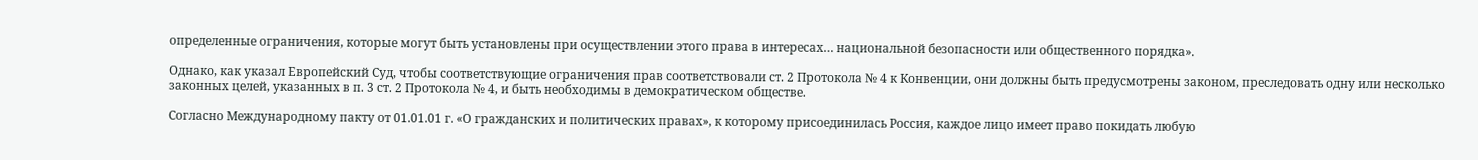определенные ограничения, которые могут быть установлены при осуществлении этого права в интересах… национальной безопасности или общественного порядка».

Однако, как указал Европейский Суд, чтобы соответствующие ограничения прав соответствовали ст. 2 Протокола № 4 к Конвенции, они должны быть предусмотрены законом, преследовать одну или несколько законных целей, указанных в п. 3 ст. 2 Протокола № 4, и быть необходимы в демократическом обществе.

Согласно Международному пакту от 01.01.01 г. «О гражданских и политических правах», к которому присоединилась Россия, каждое лицо имеет право покидать любую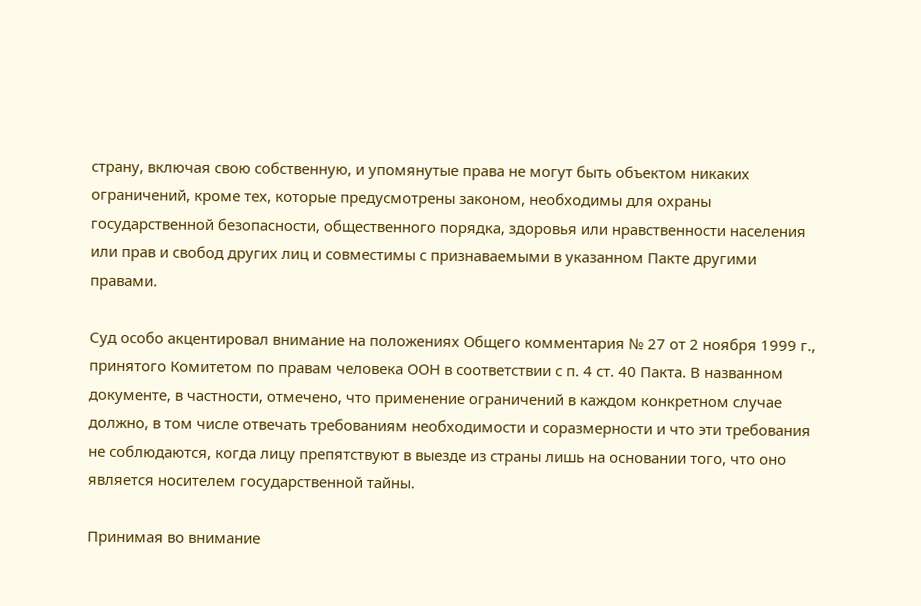страну, включая свою собственную, и упомянутые права не могут быть объектом никаких ограничений, кроме тех, которые предусмотрены законом, необходимы для охраны государственной безопасности, общественного порядка, здоровья или нравственности населения или прав и свобод других лиц и совместимы с признаваемыми в указанном Пакте другими правами.

Суд особо акцентировал внимание на положениях Общего комментария № 27 от 2 ноября 1999 г., принятого Комитетом по правам человека ООН в соответствии с п. 4 ст. 40 Пакта. В названном документе, в частности, отмечено, что применение ограничений в каждом конкретном случае должно, в том числе отвечать требованиям необходимости и соразмерности и что эти требования не соблюдаются, когда лицу препятствуют в выезде из страны лишь на основании того, что оно является носителем государственной тайны.

Принимая во внимание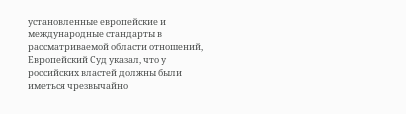установленные европейские и международные стандарты в рассматриваемой области отношений, Европейский Суд указал, что у российских властей должны были иметься чрезвычайно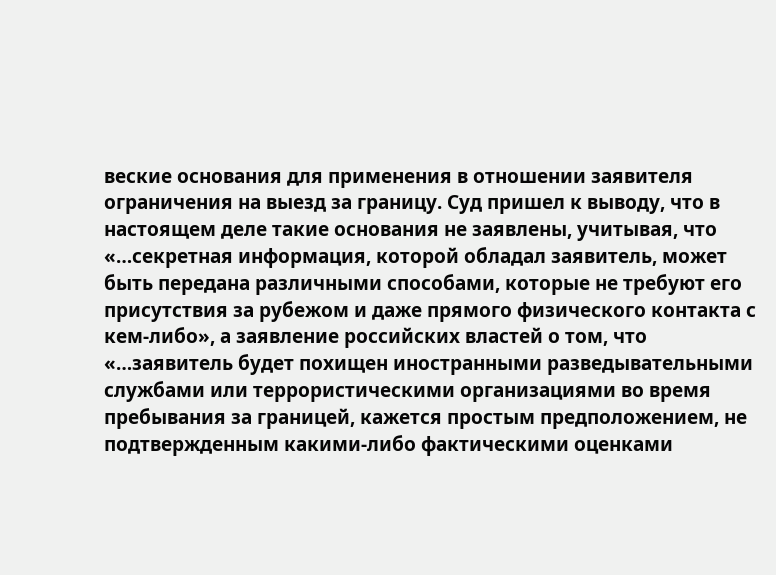веские основания для применения в отношении заявителя ограничения на выезд за границу. Суд пришел к выводу, что в настоящем деле такие основания не заявлены, учитывая, что «…секретная информация, которой обладал заявитель, может быть передана различными способами, которые не требуют его присутствия за рубежом и даже прямого физического контакта с кем-либо», а заявление российских властей о том, что «…заявитель будет похищен иностранными разведывательными службами или террористическими организациями во время пребывания за границей, кажется простым предположением, не подтвержденным какими-либо фактическими оценками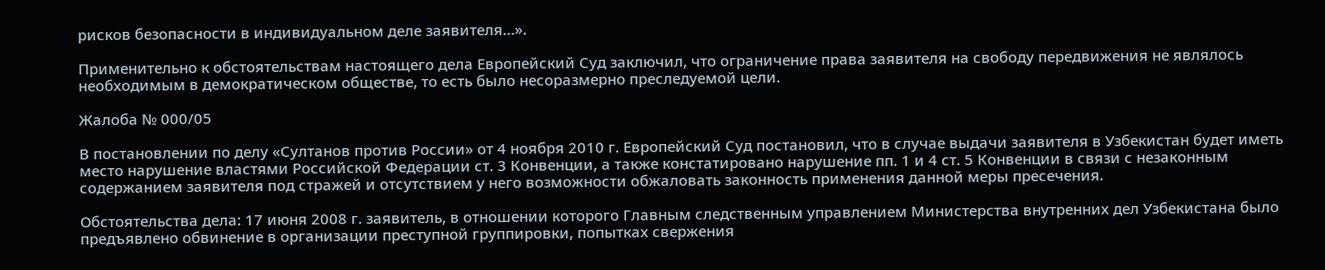рисков безопасности в индивидуальном деле заявителя…».

Применительно к обстоятельствам настоящего дела Европейский Суд заключил, что ограничение права заявителя на свободу передвижения не являлось необходимым в демократическом обществе, то есть было несоразмерно преследуемой цели.

Жалоба № 000/05

В постановлении по делу «Султанов против России» от 4 ноября 2010 г. Европейский Суд постановил, что в случае выдачи заявителя в Узбекистан будет иметь место нарушение властями Российской Федерации ст. 3 Конвенции, а также констатировано нарушение пп. 1 и 4 ст. 5 Конвенции в связи с незаконным содержанием заявителя под стражей и отсутствием у него возможности обжаловать законность применения данной меры пресечения.

Обстоятельства дела: 17 июня 2008 г. заявитель, в отношении которого Главным следственным управлением Министерства внутренних дел Узбекистана было предъявлено обвинение в организации преступной группировки, попытках свержения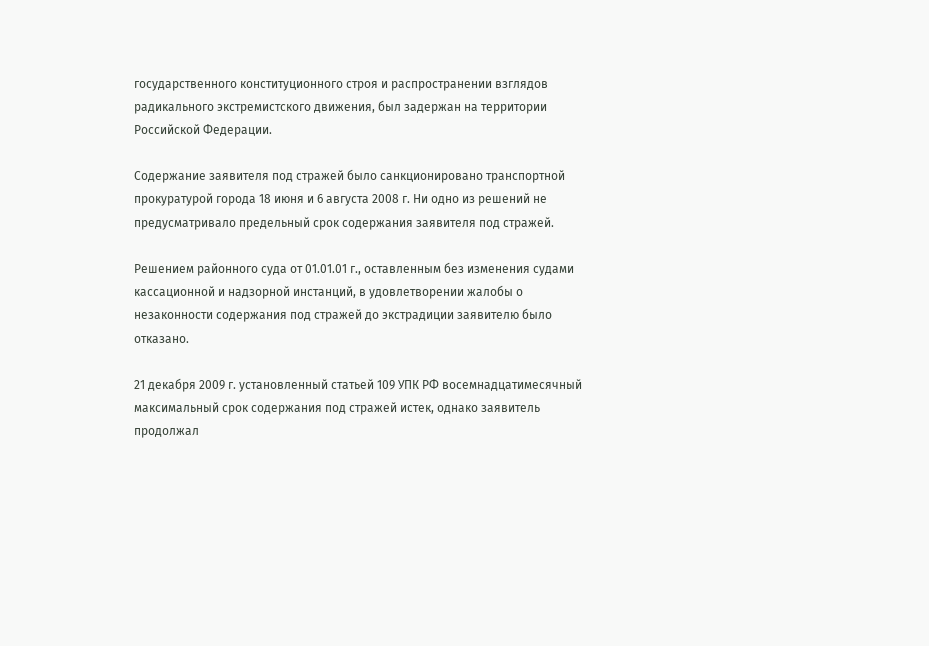государственного конституционного строя и распространении взглядов радикального экстремистского движения, был задержан на территории Российской Федерации.

Содержание заявителя под стражей было санкционировано транспортной прокуратурой города 18 июня и 6 августа 2008 г. Ни одно из решений не предусматривало предельный срок содержания заявителя под стражей.

Решением районного суда от 01.01.01 г., оставленным без изменения судами кассационной и надзорной инстанций, в удовлетворении жалобы о незаконности содержания под стражей до экстрадиции заявителю было отказано.

21 декабря 2009 г. установленный статьей 109 УПК РФ восемнадцатимесячный максимальный срок содержания под стражей истек, однако заявитель продолжал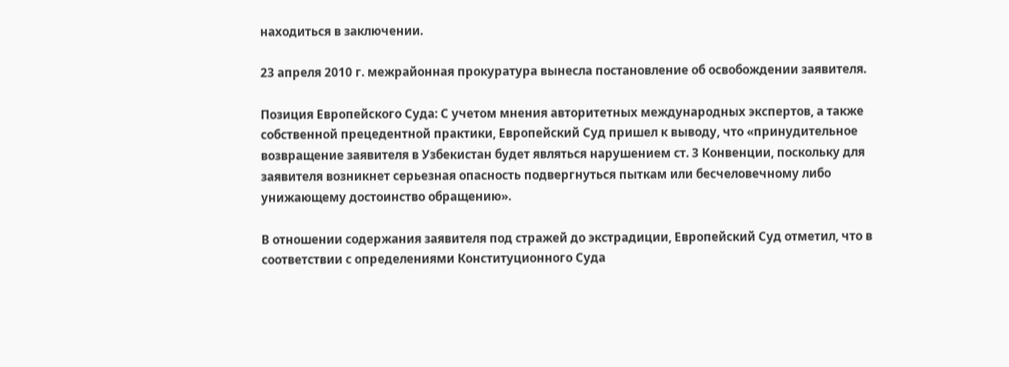находиться в заключении.

23 апреля 2010 г. межрайонная прокуратура вынесла постановление об освобождении заявителя.

Позиция Европейского Суда: С учетом мнения авторитетных международных экспертов, а также собственной прецедентной практики, Европейский Суд пришел к выводу, что «принудительное возвращение заявителя в Узбекистан будет являться нарушением ст. 3 Конвенции, поскольку для заявителя возникнет серьезная опасность подвергнуться пыткам или бесчеловечному либо унижающему достоинство обращению».

В отношении содержания заявителя под стражей до экстрадиции, Европейский Суд отметил, что в соответствии с определениями Конституционного Суда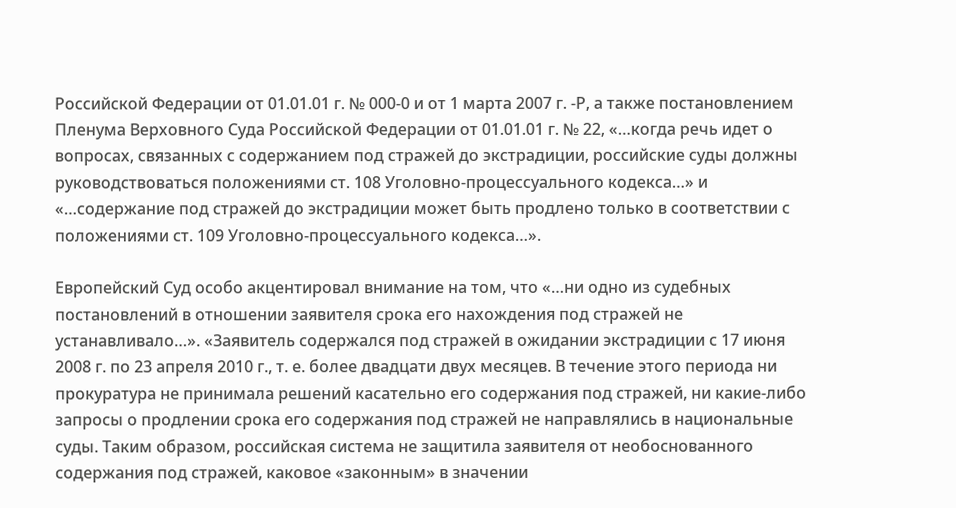Российской Федерации от 01.01.01 г. № 000-0 и от 1 марта 2007 г. -Р, а также постановлением Пленума Верховного Суда Российской Федерации от 01.01.01 г. № 22, «…когда речь идет о вопросах, связанных с содержанием под стражей до экстрадиции, российские суды должны руководствоваться положениями ст. 108 Уголовно-процессуального кодекса…» и «…содержание под стражей до экстрадиции может быть продлено только в соответствии с положениями ст. 109 Уголовно-процессуального кодекса…».

Европейский Суд особо акцентировал внимание на том, что «…ни одно из судебных постановлений в отношении заявителя срока его нахождения под стражей не устанавливало…». «Заявитель содержался под стражей в ожидании экстрадиции с 17 июня 2008 г. по 23 апреля 2010 г., т. е. более двадцати двух месяцев. В течение этого периода ни прокуратура не принимала решений касательно его содержания под стражей, ни какие-либо запросы о продлении срока его содержания под стражей не направлялись в национальные суды. Таким образом, российская система не защитила заявителя от необоснованного содержания под стражей, каковое «законным» в значении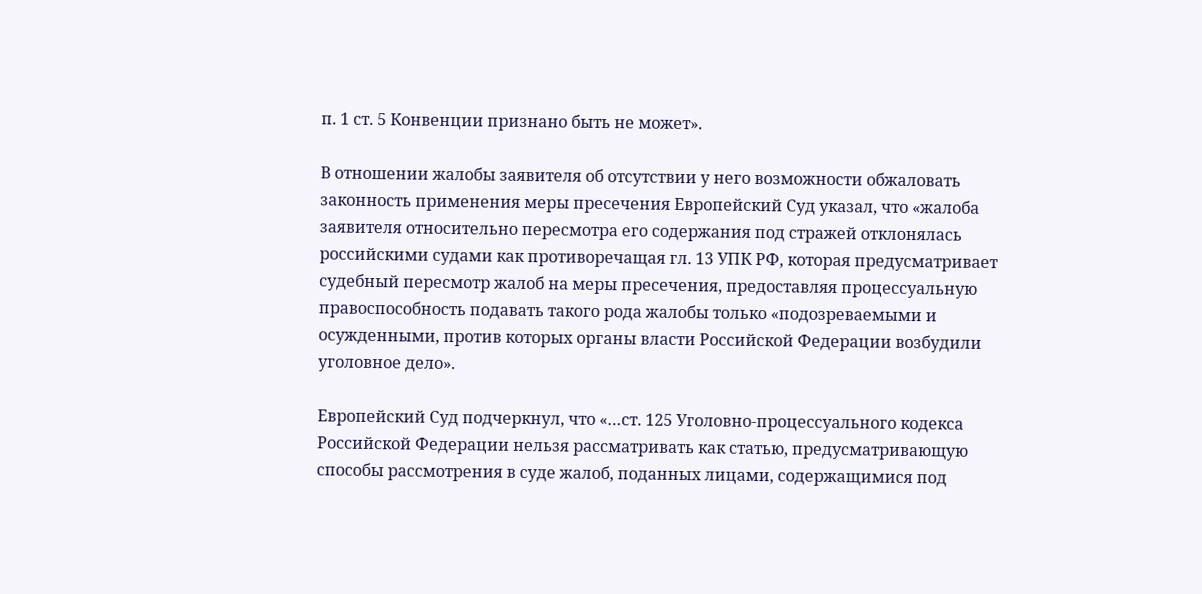п. 1 ст. 5 Конвенции признано быть не может».

В отношении жалобы заявителя об отсутствии у него возможности обжаловать законность применения меры пресечения Европейский Суд указал, что «жалоба заявителя относительно пересмотра его содержания под стражей отклонялась российскими судами как противоречащая гл. 13 УПК РФ, которая предусматривает судебный пересмотр жалоб на меры пресечения, предоставляя процессуальную правоспособность подавать такого рода жалобы только «подозреваемыми и осужденными, против которых органы власти Российской Федерации возбудили уголовное дело».

Европейский Суд подчеркнул, что «…ст. 125 Уголовно-процессуального кодекса Российской Федерации нельзя рассматривать как статью, предусматривающую способы рассмотрения в суде жалоб, поданных лицами, содержащимися под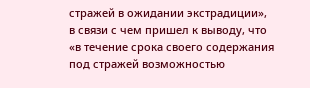стражей в ожидании экстрадиции», в связи с чем пришел к выводу, что «в течение срока своего содержания под стражей возможностью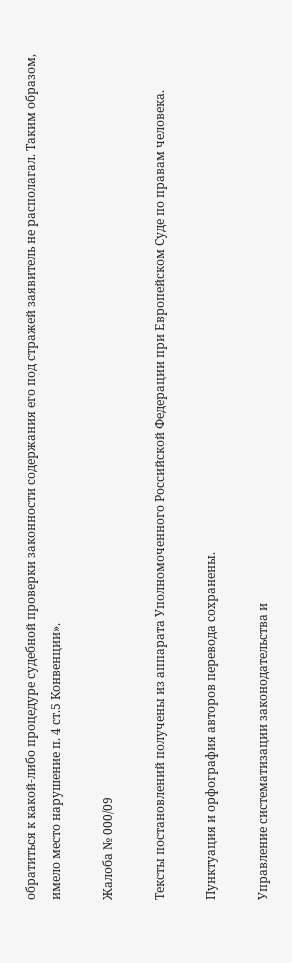обратиться к какой-либо процедуре судебной проверки законности содержания его под стражей заявитель не располагал. Таким образом, имело место нарушение п. 4 ст.5 Конвенции».

Жалоба № 000/09

Тексты постановлений получены из аппарата Уполномоченного Российской Федерации при Европейском Суде по правам человека.

Пунктуация и орфография авторов перевода сохранены.

Управление систематизации законодательства и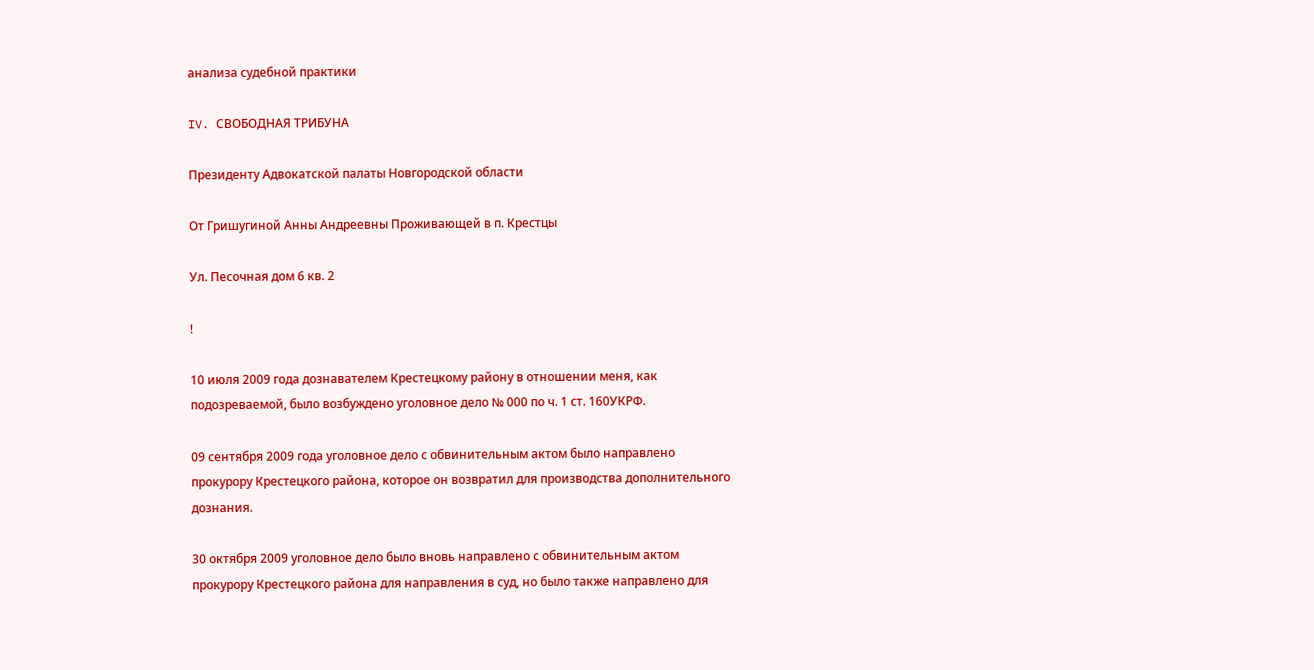анализа судебной практики

IV. СВОБОДНАЯ ТРИБУНА

Президенту Адвокатской палаты Новгородской области

От Гришугиной Анны Андреевны Проживающей в п. Крестцы

Ул. Песочная дом 6 кв. 2

!

10 июля 2009 года дознавателем Крестецкому району в отношении меня, как подозреваемой, было возбуждено уголовное дело № 000 по ч. 1 ст. 160УКРФ.

09 сентября 2009 года уголовное дело с обвинительным актом было направлено прокурору Крестецкого района, которое он возвратил для производства дополнительного дознания.

30 октября 2009 уголовное дело было вновь направлено с обвинительным актом прокурору Крестецкого района для направления в суд, но было также направлено для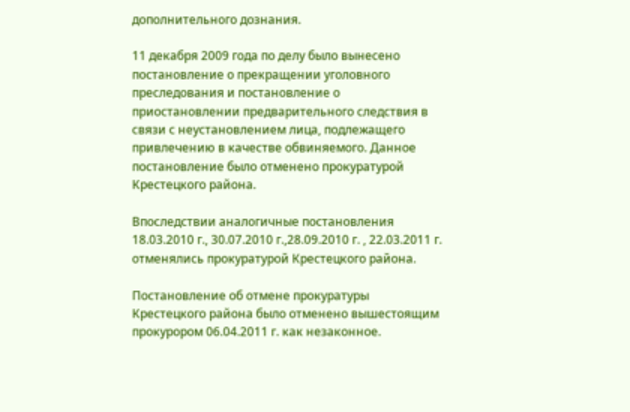дополнительного дознания.

11 декабря 2009 года по делу было вынесено постановление о прекращении уголовного преследования и постановление о приостановлении предварительного следствия в связи с неустановлением лица, подлежащего привлечению в качестве обвиняемого. Данное постановление было отменено прокуратурой Крестецкого района.

Впоследствии аналогичные постановления 18.03.2010 г., 30.07.2010 г.,28.09.2010 г. , 22.03.2011 г. отменялись прокуратурой Крестецкого района.

Постановление об отмене прокуратуры Крестецкого района было отменено вышестоящим прокурором 06.04.2011 г. как незаконное.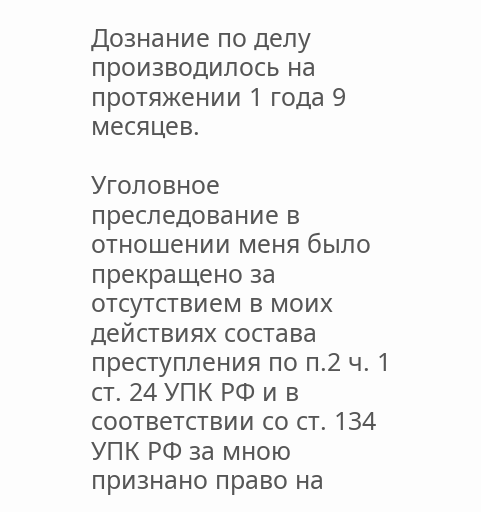Дознание по делу производилось на протяжении 1 года 9 месяцев.

Уголовное преследование в отношении меня было прекращено за отсутствием в моих действиях состава преступления по п.2 ч. 1 ст. 24 УПК РФ и в соответствии со ст. 134 УПК РФ за мною признано право на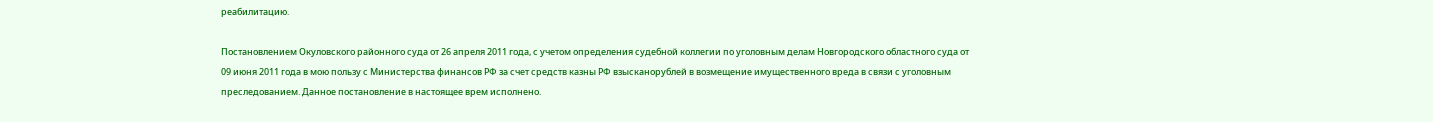реабилитацию.

Постановлением Окуловского районного суда от 26 апреля 2011 года, с учетом определения судебной коллегии по уголовным делам Новгородского областного суда от 09 июня 2011 года в мою пользу с Министерства финансов РФ за счет средств казны РФ взысканорублей в возмещение имущественного вреда в связи с уголовным преследованием. Данное постановление в настоящее врем исполнено.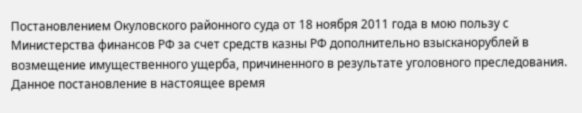Постановлением Окуловского районного суда от 18 ноября 2011 года в мою пользу с Министерства финансов РФ за счет средств казны РФ дополнительно взысканорублей в возмещение имущественного ущерба, причиненного в результате уголовного преследования. Данное постановление в настоящее время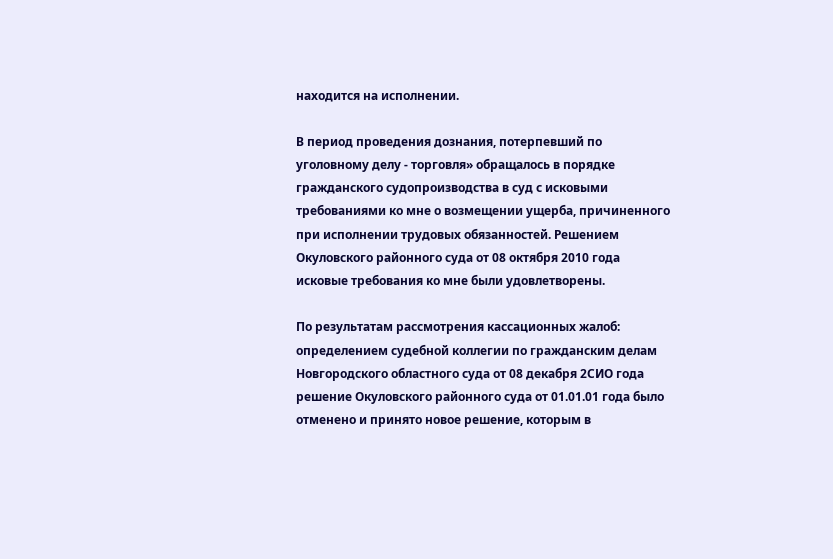находится на исполнении.

В период проведения дознания, потерпевший по уголовному делу - торговля» обращалось в порядке гражданского судопроизводства в суд с исковыми требованиями ко мне о возмещении ущерба, причиненного при исполнении трудовых обязанностей. Решением Окуловского районного суда от 08 октября 2010 года исковые требования ко мне были удовлетворены.

По результатам рассмотрения кассационных жалоб: определением судебной коллегии по гражданским делам Новгородского областного суда от 08 декабря 2СИО года решение Окуловского районного суда от 01.01.01 года было отменено и принято новое решение, которым в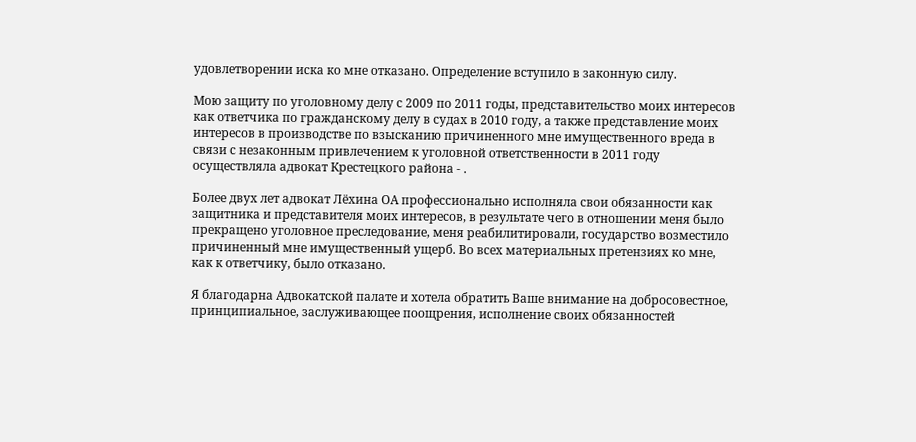удовлетворении иска ко мне отказано. Определение вступило в законную силу.

Мою защиту по уголовному делу с 2009 по 2011 годы, представительство моих интересов как ответчика по гражданскому делу в судах в 2010 году, а также представление моих интересов в производстве по взысканию причиненного мне имущественного вреда в связи с незаконным привлечением к уголовной ответственности в 2011 году осуществляла адвокат Крестецкого района - .

Более двух лет адвокат Лёхина ОА профессионально исполняла свои обязанности как защитника и представителя моих интересов, в результате чего в отношении меня было прекращено уголовное преследование, меня реабилитировали, государство возместило причиненный мне имущественный ущерб. Во всех материальных претензиях ко мне, как к ответчику, было отказано.

Я благодарна Адвокатской палате и хотела обратить Ваше внимание на добросовестное, принципиальное, заслуживающее поощрения, исполнение своих обязанностей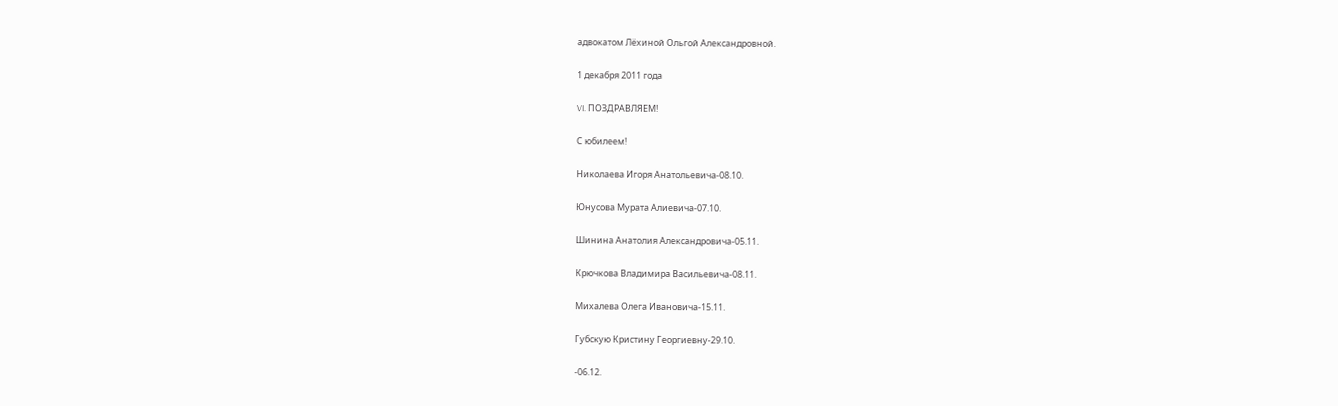адвокатом Лёхиной Ольгой Александровной.

1 декабря 2011 года

VI. ПОЗДРАВЛЯЕМ!

С юбилеем!

Николаева Игоря Анатольевича-08.10.

Юнусова Мурата Алиевича-07.10.

Шинина Анатолия Александровича-05.11.

Крючкова Владимира Васильевича-08.11.

Михалева Олега Ивановича-15.11.

Губскую Кристину Георгиевну-29.10.

-06.12.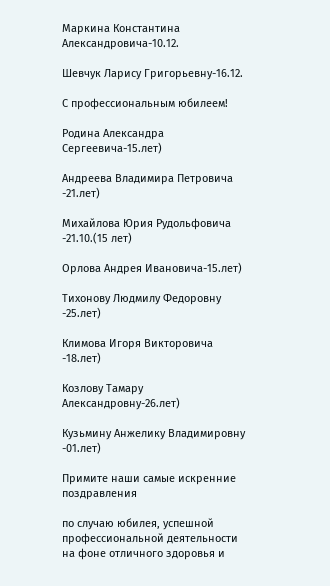Маркина Константина Александровича-10.12.

Шевчук Ларису Григорьевну-16.12.

С профессиональным юбилеем!

Родина Александра Cергеевича-15.лет)

Андреева Владимира Петровича -21.лет)

Михайлова Юрия Рудольфовича -21.10.(15 лет)

Орлова Андрея Ивановича-15.лет)

Тихонову Людмилу Федоровну -25.лет)

Климова Игоря Викторовича -18.лет)

Козлову Тамару Александровну-26.лет)

Кузьмину Анжелику Владимировну -01.лет)

Примите наши самые искренние поздравления

по случаю юбилея, успешной профессиональной деятельности на фоне отличного здоровья и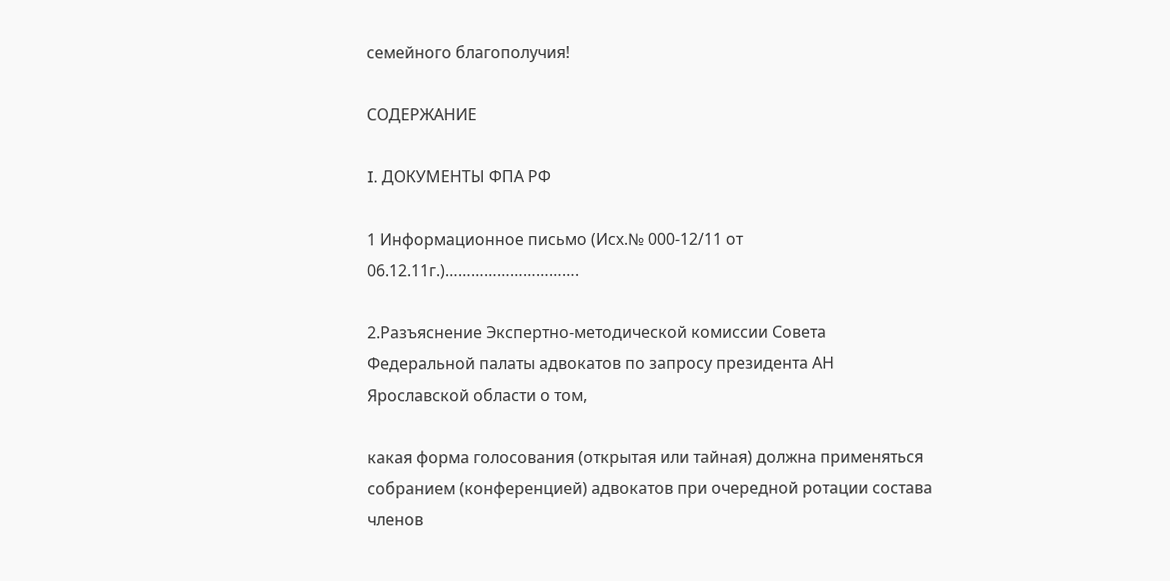семейного благополучия!

СОДЕРЖАНИЕ

I. ДОКУМЕНТЫ ФПА РФ

1 Информационное письмо (Исх.№ 000-12/11 от 06.12.11г.)………………………….

2.Разъяснение Экспертно-методической комиссии Совета Федеральной палаты адвокатов по запросу президента АН Ярославской области о том,

какая форма голосования (открытая или тайная) должна применяться собранием (конференцией) адвокатов при очередной ротации состава членов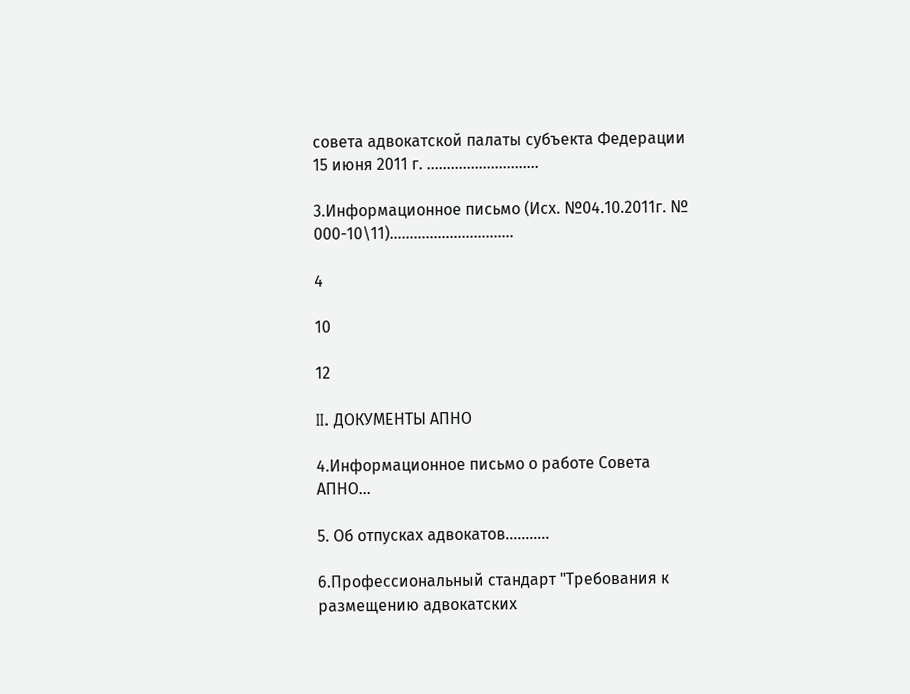совета адвокатской палаты субъекта Федерации 15 июня 2011 г. ……………………….

3.Информационное письмо (Исх. №04.10.2011г. № 000-10\11)………………………….

4

10

12

II. ДОКУМЕНТЫ АПНО

4.Информационное письмо о работе Совета АПНО...

5. Об отпусках адвокатов………..

6.Профессиональный стандарт "Требования к размещению адвокатских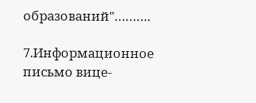образований"……….

7.Информационное письмо вице-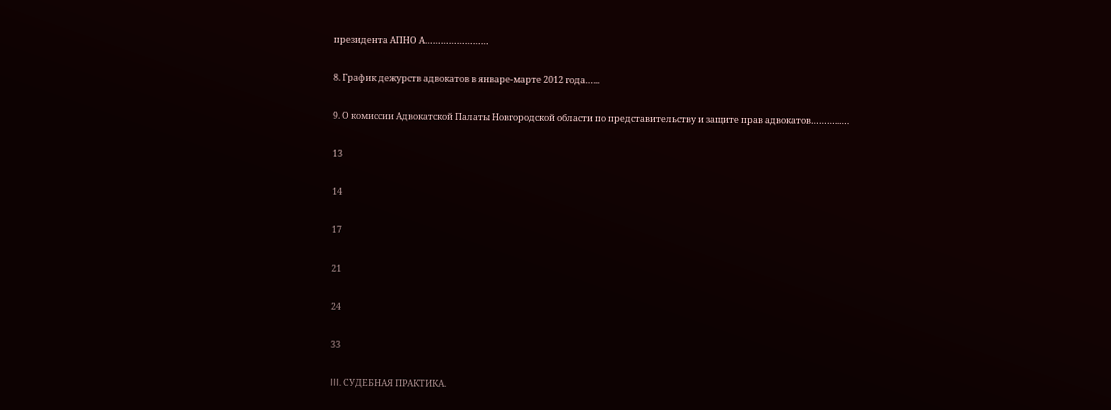президента АПНО А……………………

8. График дежурств адвокатов в январе-марте 2012 года…...

9. О комиссии Адвокатской Палаты Новгородской области по представительству и защите прав адвокатов………..….

13

14

17

21

24

33

III. СУДЕБНАЯ ПРАКТИКА.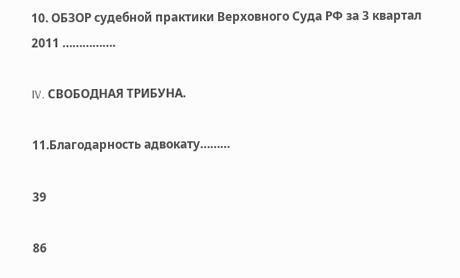10. ОБЗОР судебной практики Верховного Суда РФ за 3 квартал 2011 …………….

IV. СВОБОДНАЯ ТРИБУНА.

11.Благодарность адвокату………

39

86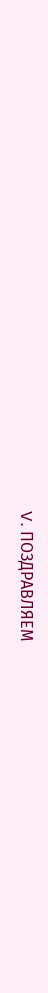V. ПОЗДРАВЛЯЕМ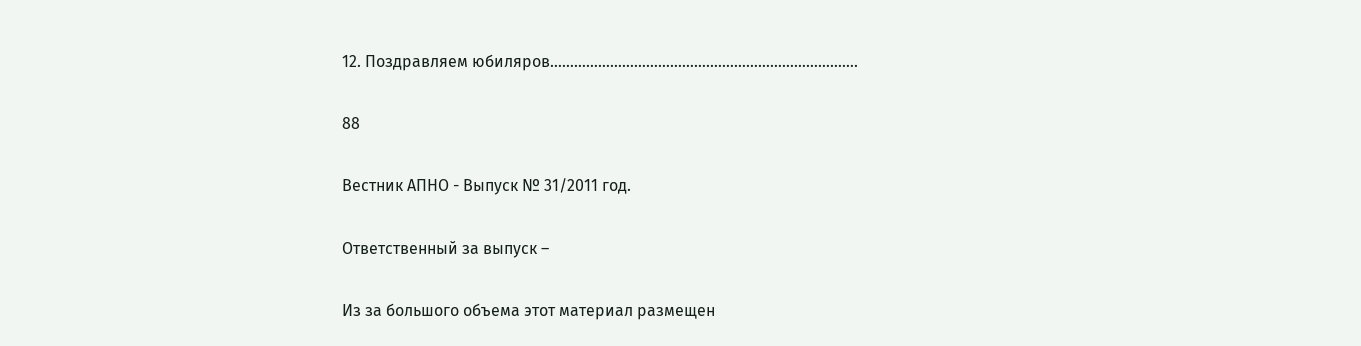12. Поздравляем юбиляров………………………………….……………………………….

88

Вестник АПНО - Выпуск № 31/2011 год.

Ответственный за выпуск –

Из за большого объема этот материал размещен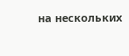на нескольких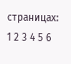страницах:
1 2 3 4 5 6